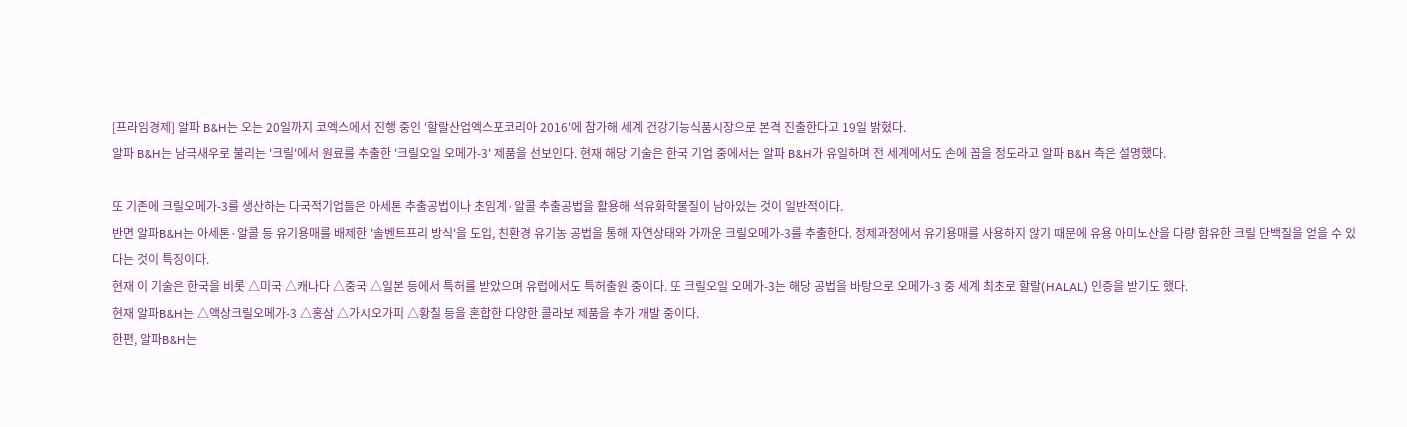[프라임경제] 알파 B&H는 오는 20일까지 코엑스에서 진행 중인 '할랄산업엑스포코리아 2016'에 참가해 세계 건강기능식품시장으로 본격 진출한다고 19일 밝혔다.
알파 B&H는 남극새우로 불리는 '크릴'에서 원료를 추출한 '크릴오일 오메가-3' 제품을 선보인다. 현재 해당 기술은 한국 기업 중에서는 알파 B&H가 유일하며 전 세계에서도 손에 꼽을 정도라고 알파 B&H 측은 설명했다.

또 기존에 크릴오메가-3를 생산하는 다국적기업들은 아세톤 추출공법이나 초임계·알콜 추출공법을 활용해 석유화학물질이 남아있는 것이 일반적이다.
반면 알파B&H는 아세톤·알콜 등 유기용매를 배제한 '솔벤트프리 방식'을 도입, 친환경 유기농 공법을 통해 자연상태와 가까운 크릴오메가-3를 추출한다. 정제과정에서 유기용매를 사용하지 않기 때문에 유용 아미노산을 다량 함유한 크릴 단백질을 얻을 수 있다는 것이 특징이다.
현재 이 기술은 한국을 비롯 △미국 △캐나다 △중국 △일본 등에서 특허를 받았으며 유럽에서도 특허출원 중이다. 또 크릴오일 오메가-3는 해당 공법을 바탕으로 오메가-3 중 세계 최초로 할랄(HALAL) 인증을 받기도 했다.
현재 알파B&H는 △액상크릴오메가-3 △홍삼 △가시오가피 △황칠 등을 혼합한 다양한 콜라보 제품을 추가 개발 중이다.
한편, 알파B&H는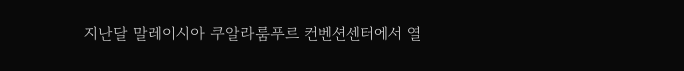지난달 말레이시아 쿠알라룸푸르 컨벤션센터에서 열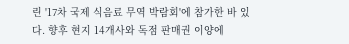린 '17차 국제 식음료 무역 박람회'에 참가한 바 있다. 향후 현지 14개사와 독점 판매권 이양에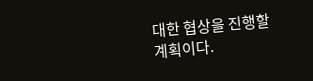대한 협상을 진행할 계획이다.